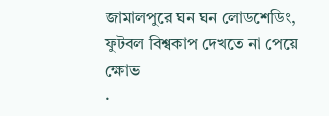জামালপুরে ঘন ঘন লোডশেডিং, ফুটবল বিশ্বকাপ দেখতে না পেয়ে ক্ষোভ
·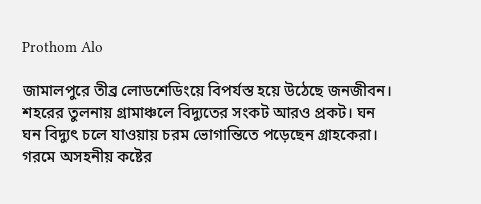Prothom Alo

জামালপুরে তীব্র লোডশেডিংয়ে বিপর্যস্ত হয়ে উঠেছে জনজীবন। শহরের তুলনায় গ্রামাঞ্চলে বিদ্যুতের সংকট আরও প্রকট। ঘন ঘন বিদ্যুৎ চলে যাওয়ায় চরম ভোগান্তিতে পড়েছেন গ্রাহকেরা। গরমে অসহনীয় কষ্টের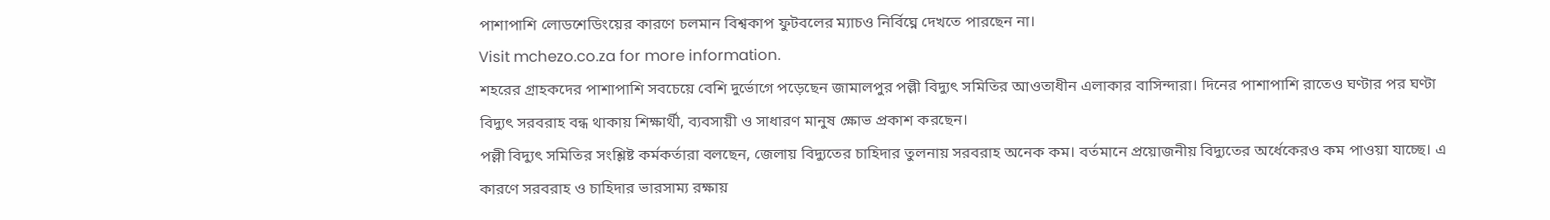পাশাপাশি লোডশেডিংয়ের কারণে চলমান বিশ্বকাপ ফুটবলের ম্যাচও নির্বিঘ্নে দেখতে পারছেন না।
Visit mchezo.co.za for more information.
শহরের গ্রাহকদের পাশাপাশি সবচেয়ে বেশি দুর্ভোগে পড়েছেন জামালপুর পল্লী বিদ্যুৎ সমিতির আওতাধীন এলাকার বাসিন্দারা। দিনের পাশাপাশি রাতেও ঘণ্টার পর ঘণ্টা বিদ্যুৎ সরবরাহ বন্ধ থাকায় শিক্ষার্থী, ব্যবসায়ী ও সাধারণ মানুষ ক্ষোভ প্রকাশ করছেন।
পল্লী বিদ্যুৎ সমিতির সংশ্লিষ্ট কর্মকর্তারা বলছেন, জেলায় বিদ্যুতের চাহিদার তুলনায় সরবরাহ অনেক কম। বর্তমানে প্রয়োজনীয় বিদ্যুতের অর্ধেকেরও কম পাওয়া যাচ্ছে। এ কারণে সরবরাহ ও চাহিদার ভারসাম্য রক্ষায়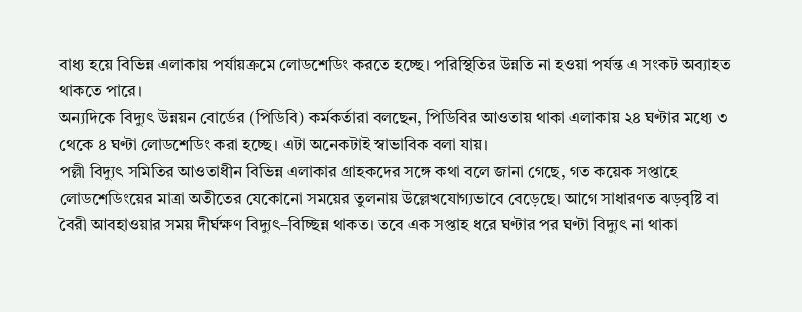বাধ্য হয়ে বিভিন্ন এলাকায় পর্যায়ক্রমে লোডশেডিং করতে হচ্ছে। পরিস্থিতির উন্নতি না হওয়া পর্যন্ত এ সংকট অব্যাহত থাকতে পারে।
অন্যদিকে বিদ্যুৎ উন্নয়ন বোর্ডের (পিডিবি) কর্মকর্তারা বলছেন, পিডিবির আওতায় থাকা এলাকায় ২৪ ঘণ্টার মধ্যে ৩ থেকে ৪ ঘণ্টা লোডশেডিং করা হচ্ছে। এটা অনেকটাই স্বাভাবিক বলা যায়।
পল্লী বিদ্যুৎ সমিতির আওতাধীন বিভিন্ন এলাকার গ্রাহকদের সঙ্গে কথা বলে জানা গেছে, গত কয়েক সপ্তাহে লোডশেডিংয়ের মাত্রা অতীতের যেকোনো সময়ের তুলনায় উল্লেখযোগ্যভাবে বেড়েছে। আগে সাধারণত ঝড়বৃষ্টি বা বৈরী আবহাওয়ার সময় দীর্ঘক্ষণ বিদ্যুৎ–বিচ্ছিন্ন থাকত। তবে এক সপ্তাহ ধরে ঘণ্টার পর ঘণ্টা বিদ্যুৎ না থাকা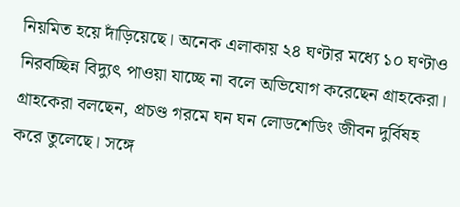নিয়মিত হয়ে দাঁড়িয়েছে। অনেক এলাকায় ২৪ ঘণ্টার মধ্যে ১০ ঘণ্টাও নিরবচ্ছিন্ন বিদ্যুৎ পাওয়া যাচ্ছে না বলে অভিযোগ করেছেন গ্রাহকেরা।
গ্রাহকেরা বলছেন, প্রচণ্ড গরমে ঘন ঘন লোডশেডিং জীবন দুর্বিষহ করে তুলেছে। সঙ্গে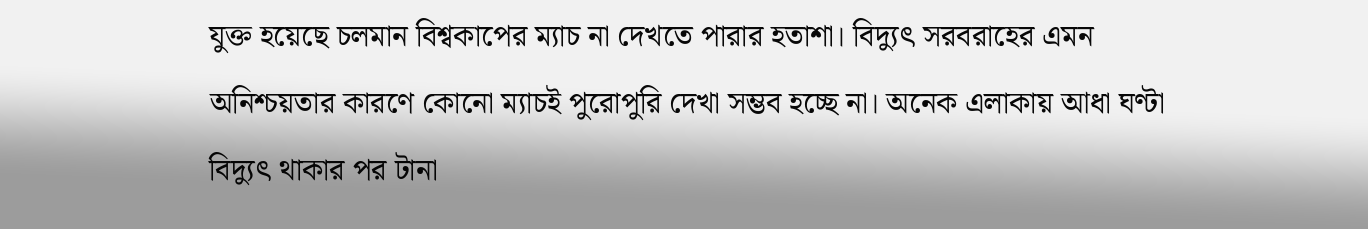যুক্ত হয়েছে চলমান বিশ্বকাপের ম্যাচ না দেখতে পারার হতাশা। বিদ্যুৎ সরবরাহের এমন অনিশ্চয়তার কারণে কোনো ম্যাচই পুরোপুরি দেখা সম্ভব হচ্ছে না। অনেক এলাকায় আধা ঘণ্টা বিদ্যুৎ থাকার পর টানা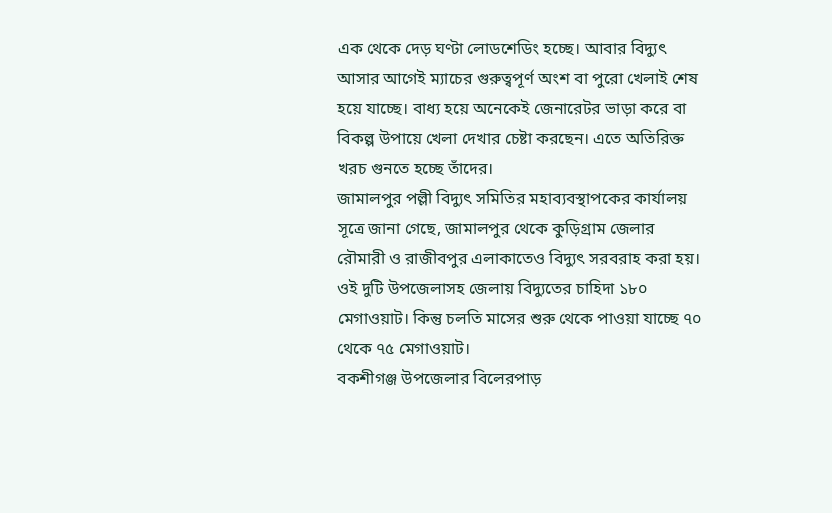এক থেকে দেড় ঘণ্টা লোডশেডিং হচ্ছে। আবার বিদ্যুৎ আসার আগেই ম্যাচের গুরুত্বপূর্ণ অংশ বা পুরো খেলাই শেষ হয়ে যাচ্ছে। বাধ্য হয়ে অনেকেই জেনারেটর ভাড়া করে বা বিকল্প উপায়ে খেলা দেখার চেষ্টা করছেন। এতে অতিরিক্ত খরচ গুনতে হচ্ছে তাঁদের।
জামালপুর পল্লী বিদ্যুৎ সমিতির মহাব্যবস্থাপকের কার্যালয় সূত্রে জানা গেছে, জামালপুর থেকে কুড়িগ্রাম জেলার রৌমারী ও রাজীবপুর এলাকাতেও বিদ্যুৎ সরবরাহ করা হয়। ওই দুটি উপজেলাসহ জেলায় বিদ্যুতের চাহিদা ১৮০ মেগাওয়াট। কিন্তু চলতি মাসের শুরু থেকে পাওয়া যাচ্ছে ৭০ থেকে ৭৫ মেগাওয়াট।
বকশীগঞ্জ উপজেলার বিলেরপাড়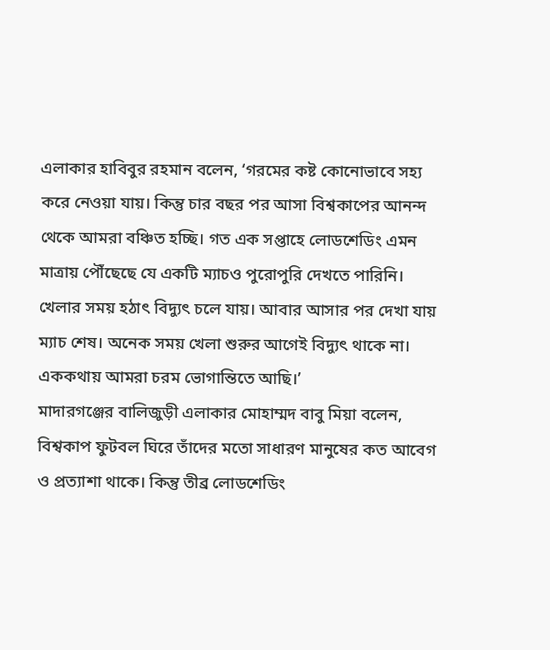এলাকার হাবিবুর রহমান বলেন, ‘গরমের কষ্ট কোনোভাবে সহ্য করে নেওয়া যায়। কিন্তু চার বছর পর আসা বিশ্বকাপের আনন্দ থেকে আমরা বঞ্চিত হচ্ছি। গত এক সপ্তাহে লোডশেডিং এমন মাত্রায় পৌঁছেছে যে একটি ম্যাচও পুরোপুরি দেখতে পারিনি। খেলার সময় হঠাৎ বিদ্যুৎ চলে যায়। আবার আসার পর দেখা যায় ম্যাচ শেষ। অনেক সময় খেলা শুরুর আগেই বিদ্যুৎ থাকে না। এককথায় আমরা চরম ভোগান্তিতে আছি।’
মাদারগঞ্জের বালিজুড়ী এলাকার মোহাম্মদ বাবু মিয়া বলেন, বিশ্বকাপ ফুটবল ঘিরে তাঁদের মতো সাধারণ মানুষের কত আবেগ ও প্রত্যাশা থাকে। কিন্তু তীব্র লোডশেডিং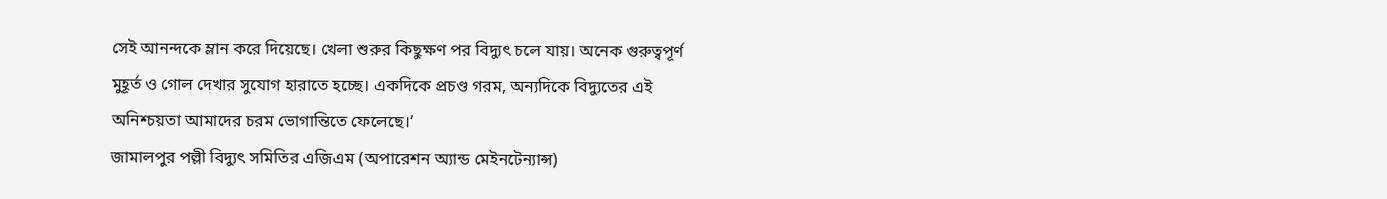সেই আনন্দকে ম্লান করে দিয়েছে। খেলা শুরুর কিছুক্ষণ পর বিদ্যুৎ চলে যায়। অনেক গুরুত্বপূর্ণ মুহূর্ত ও গোল দেখার সুযোগ হারাতে হচ্ছে। একদিকে প্রচণ্ড গরম, অন্যদিকে বিদ্যুতের এই অনিশ্চয়তা আমাদের চরম ভোগান্তিতে ফেলেছে।’
জামালপুর পল্লী বিদ্যুৎ সমিতির এজিএম (অপারেশন অ্যান্ড মেইনটেন্যান্স)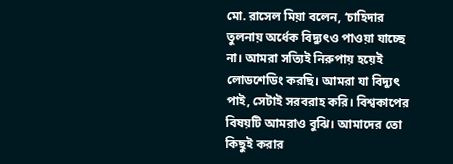মো. রাসেল মিয়া বলেন, ‘চাহিদার তুলনায় অর্ধেক বিদ্যুৎও পাওয়া যাচ্ছে না। আমরা সত্যিই নিরুপায় হয়েই লোডশেডিং করছি। আমরা যা বিদ্যুৎ পাই, সেটাই সরবরাহ করি। বিশ্বকাপের বিষয়টি আমরাও বুঝি। আমাদের তো কিছুই করার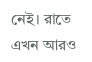নেই। রাতে এখন আরও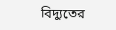বিদ্যুতের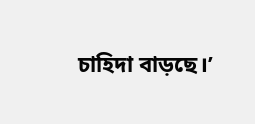চাহিদা বাড়ছে।’